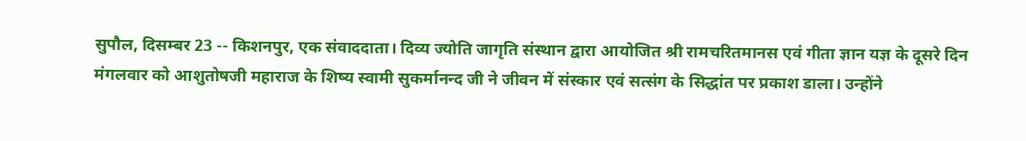सुपौल, दिसम्बर 23 -- किशनपुर, एक संवाददाता। दिव्य ज्योति जागृति संस्थान द्वारा आयोजित श्री रामचरितमानस एवं गीता ज्ञान यज्ञ के दूसरे दिन मंगलवार को आशुतोषजी महाराज के शिष्य स्वामी सुकर्मानन्द जी ने जीवन में संस्कार एवं सत्संग के सिद्धांत पर प्रकाश डाला। उन्होंने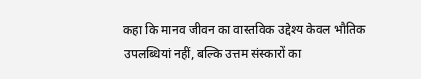कहा कि मानव जीवन का वास्तविक उद्देश्य केवल भौतिक उपलब्धियां नहीं, बल्कि उत्तम संस्कारों का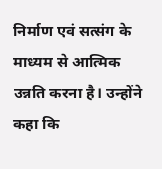निर्माण एवं सत्संग के माध्यम से आत्मिक उन्नति करना है। उन्होंने कहा कि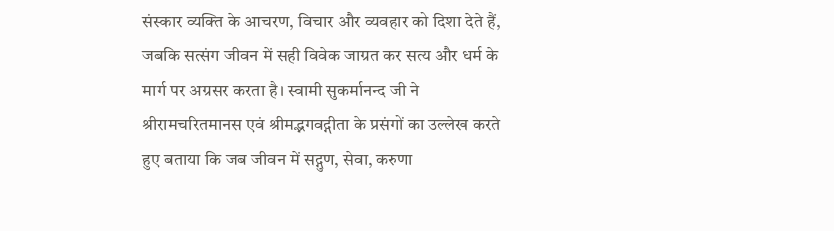संस्कार व्यक्ति के आचरण, विचार और व्यवहार को दिशा देते हैं, जबकि सत्संग जीवन में सही विवेक जाग्रत कर सत्य और धर्म के मार्ग पर अग्रसर करता है। स्वामी सुकर्मानन्द जी ने श्रीरामचरितमानस एवं श्रीमद्भगवद्गीता के प्रसंगों का उल्लेख करते हुए बताया कि जब जीवन में सद्गुण, सेवा, करुणा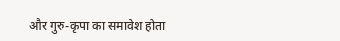और गुरु-कृपा का समावेश होता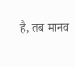है, तब मानव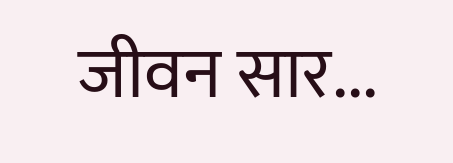जीवन सार...